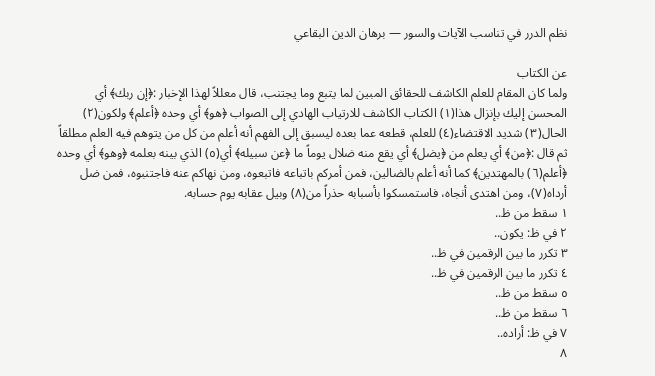نظم الدرر في تناسب الآيات والسور — برهان الدين البقاعي

عن الكتاب
ولما كان المقام للعلم الكاشف للحقائق المبين لما يتبع وما يجتنب، قال معللاً لهذا الإخبار :﴿إن ربك﴾ أي المحسن إليك بإنزال هذا(١) الكتاب الكاشف للارتياب الهادي إلى الصواب ﴿هو﴾ أي وحده ﴿أعلم﴾ ولكون(٢) الحال(٣) شديد الاقتضاء(٤) للعلم، قطعه عما بعده ليسبق إلى الفهم أنه أعلم من كل من يتوهم فيه العلم مطلقاً ثم قال :﴿من﴾ أي يعلم من ﴿يضل﴾ أي يقع منه ضلال يوماً ما ﴿عن سبيله﴾ أي(٥) الذي بينه بعلمه ﴿وهو﴾ أي وحده ﴿أعلم(٦) بالمهتدين﴾ كما أنه أعلم بالضالين، فمن أمركم باتباعه فاتبعوه، ومن نهاكم عنه فاجتنبوه، فمن ضل أرداه(٧)، ومن اهتدى أنجاه، فاستمسكوا بأسبابه حذراً من(٨) وبيل عقابه يوم حسابه.
١ سقط من ظ..
٢ في ظ: يكون..
٣ تكرر ما بين الرقمين في ظ..
٤ تكرر ما بين الرقمين في ظ..
٥ سقط من ظ..
٦ سقط من ظ..
٧ في ظ: أراده..
٨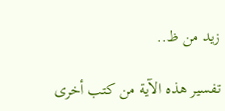زيد من ظ..

تفسير هذه الآية من كتب أخرى